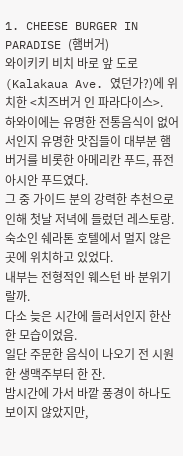1. CHEESE BURGER IN PARADISE (햄버거)
와이키키 비치 바로 앞 도로(Kalakaua Ave. 였던가?)에 위치한 <치즈버거 인 파라다이스>.
하와이에는 유명한 전통음식이 없어서인지 유명한 맛집들이 대부분 햄버거를 비롯한 아메리칸 푸드, 퓨전 아시안 푸드였다.
그 중 가이드 분의 강력한 추천으로 인해 첫날 저녁에 들렀던 레스토랑.
숙소인 쉐라톤 호텔에서 멀지 않은 곳에 위치하고 있었다.
내부는 전형적인 웨스턴 바 분위기랄까.
다소 늦은 시간에 들러서인지 한산한 모습이었음.
일단 주문한 음식이 나오기 전 시원한 생맥주부터 한 잔.
밤시간에 가서 바깥 풍경이 하나도 보이지 않았지만,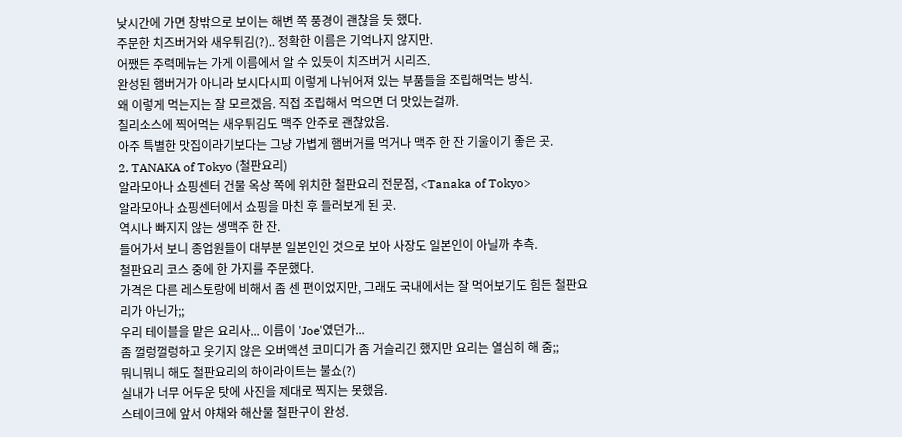낮시간에 가면 창밖으로 보이는 해변 쪽 풍경이 괜찮을 듯 했다.
주문한 치즈버거와 새우튀김(?).. 정확한 이름은 기억나지 않지만.
어쨌든 주력메뉴는 가게 이름에서 알 수 있듯이 치즈버거 시리즈.
완성된 햄버거가 아니라 보시다시피 이렇게 나뉘어져 있는 부품들을 조립해먹는 방식.
왜 이렇게 먹는지는 잘 모르겠음. 직접 조립해서 먹으면 더 맛있는걸까.
칠리소스에 찍어먹는 새우튀김도 맥주 안주로 괜찮았음.
아주 특별한 맛집이라기보다는 그냥 가볍게 햄버거를 먹거나 맥주 한 잔 기울이기 좋은 곳.
2. TANAKA of Tokyo (철판요리)
알라모아나 쇼핑센터 건물 옥상 쪽에 위치한 철판요리 전문점, <Tanaka of Tokyo>
알라모아나 쇼핑센터에서 쇼핑을 마친 후 들러보게 된 곳.
역시나 빠지지 않는 생맥주 한 잔.
들어가서 보니 종업원들이 대부분 일본인인 것으로 보아 사장도 일본인이 아닐까 추측.
철판요리 코스 중에 한 가지를 주문했다.
가격은 다른 레스토랑에 비해서 좀 센 편이었지만, 그래도 국내에서는 잘 먹어보기도 힘든 철판요리가 아닌가;;
우리 테이블을 맡은 요리사... 이름이 'Joe'였던가...
좀 껄렁껄렁하고 웃기지 않은 오버액션 코미디가 좀 거슬리긴 했지만 요리는 열심히 해 줌;;
뭐니뭐니 해도 철판요리의 하이라이트는 불쇼(?)
실내가 너무 어두운 탓에 사진을 제대로 찍지는 못했음.
스테이크에 앞서 야채와 해산물 철판구이 완성.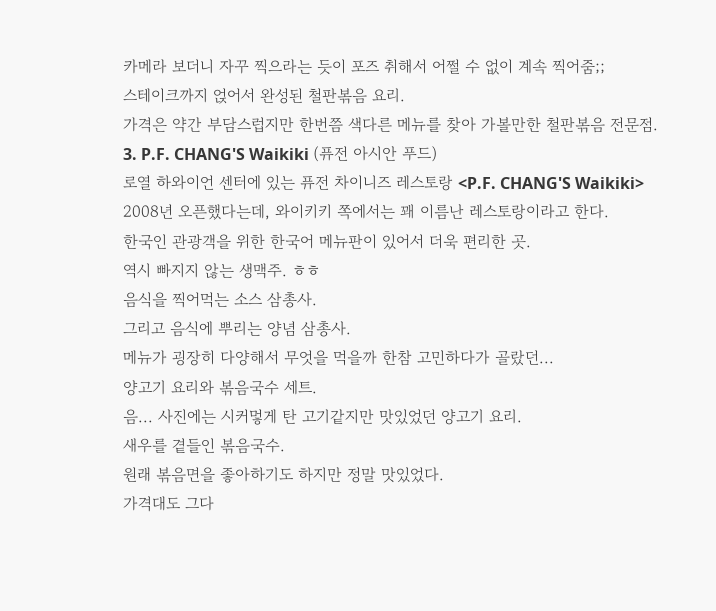카메라 보더니 자꾸 찍으라는 듯이 포즈 취해서 어쩔 수 없이 계속 찍어줌;;
스테이크까지 얹어서 완성된 철판볶음 요리.
가격은 약간 부담스럽지만 한번쯤 색다른 메뉴를 찾아 가볼만한 철판볶음 전문점.
3. P.F. CHANG'S Waikiki (퓨전 아시안 푸드)
로열 하와이언 센터에 있는 퓨전 차이니즈 레스토랑 <P.F. CHANG'S Waikiki>
2008년 오픈했다는데, 와이키키 쪽에서는 꽤 이름난 레스토랑이라고 한다.
한국인 관광객을 위한 한국어 메뉴판이 있어서 더욱 편리한 곳.
역시 빠지지 않는 생맥주. ㅎㅎ
음식을 찍어먹는 소스 삼총사.
그리고 음식에 뿌리는 양념 삼총사.
메뉴가 굉장히 다양해서 무엇을 먹을까 한참 고민하다가 골랐던...
양고기 요리와 볶음국수 세트.
음... 사진에는 시커멓게 탄 고기같지만 맛있었던 양고기 요리.
새우를 곁들인 볶음국수.
원래 볶음면을 좋아하기도 하지만 정말 맛있었다.
가격대도 그다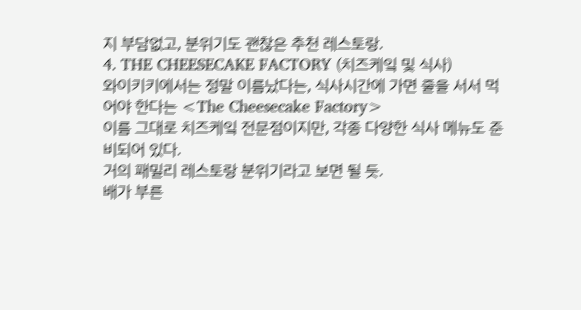지 부담없고, 분위기도 괜찮은 추천 레스토랑.
4. THE CHEESECAKE FACTORY (치즈케잌 및 식사)
와이키키에서는 정말 이름났다는, 식사시간에 가면 줄을 서서 먹어야 한다는 <The Cheesecake Factory>
이름 그대로 치즈케잌 전문점이지만, 각종 다양한 식사 메뉴도 준비되어 있다.
거의 패밀리 레스토랑 분위기라고 보면 될 듯.
배가 부른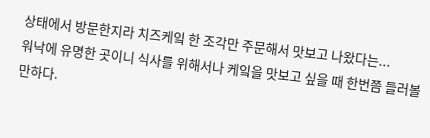상태에서 방문한지라 치즈케잌 한 조각만 주문해서 맛보고 나왔다는...
워낙에 유명한 곳이니 식사를 위해서나 케잌을 맛보고 싶을 때 한번쯤 들러볼만하다.